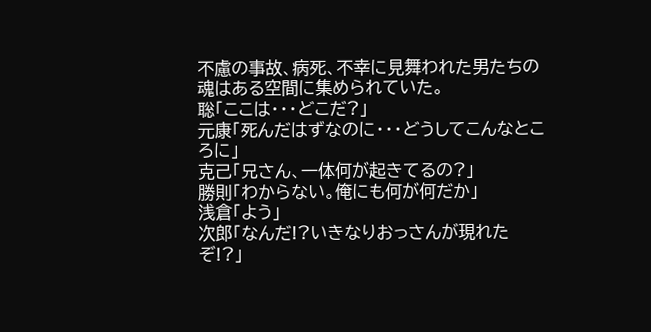不慮の事故、病死、不幸に見舞われた男たちの魂はある空間に集められていた。
聡「ここは・・・どこだ?」
元康「死んだはずなのに・・・どうしてこんなところに」
克己「兄さん、一体何が起きてるの?」
勝則「わからない。俺にも何が何だか」
浅倉「よう」
次郎「なんだ!?いきなりおっさんが現れたぞ!?」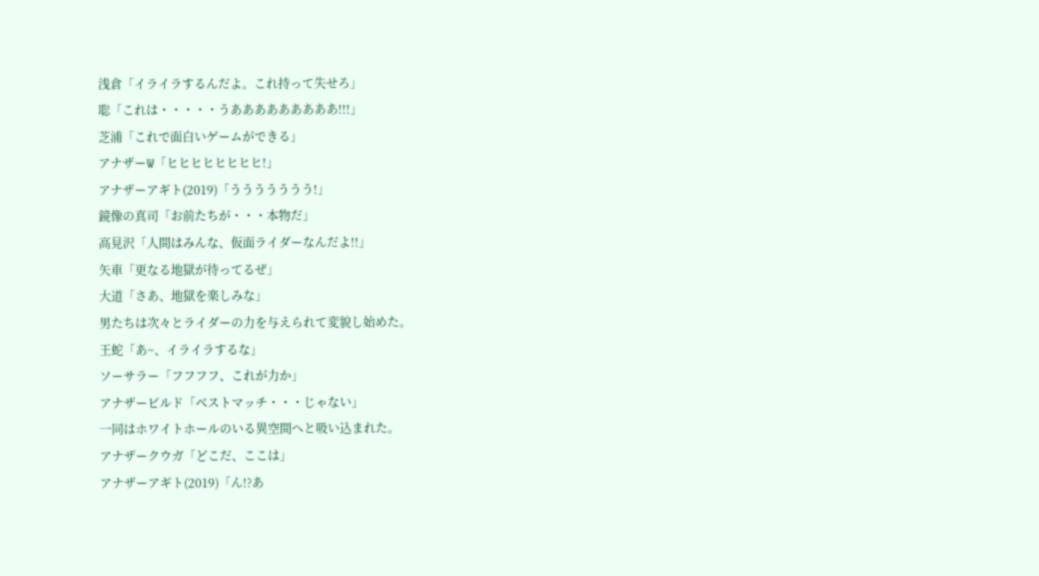浅倉「イライラするんだよ。これ持って失せろ」
聡「これは・・・・・うあああああああああ!!!」
芝浦「これで面白いゲームができる」
アナザーW「ヒヒヒヒヒヒヒヒ!」
アナザーアギト(2019)「ううううううう!」
鏡像の真司「お前たちが・・・本物だ」
高見沢「人間はみんな、仮面ライダーなんだよ!!」
矢車「更なる地獄が待ってるぜ」
大道「さあ、地獄を楽しみな」
男たちは次々とライダーの力を与えられて変貌し始めた。
王蛇「あ~、イライラするな」
ソーサラー「フフフフ、これが力か」
アナザービルド「ベストマッチ・・・じゃない」
一同はホワイトホールのいる異空間へと吸い込まれた。
アナザークウガ「どこだ、ここは」
アナザーアギト(2019)「ん!?あ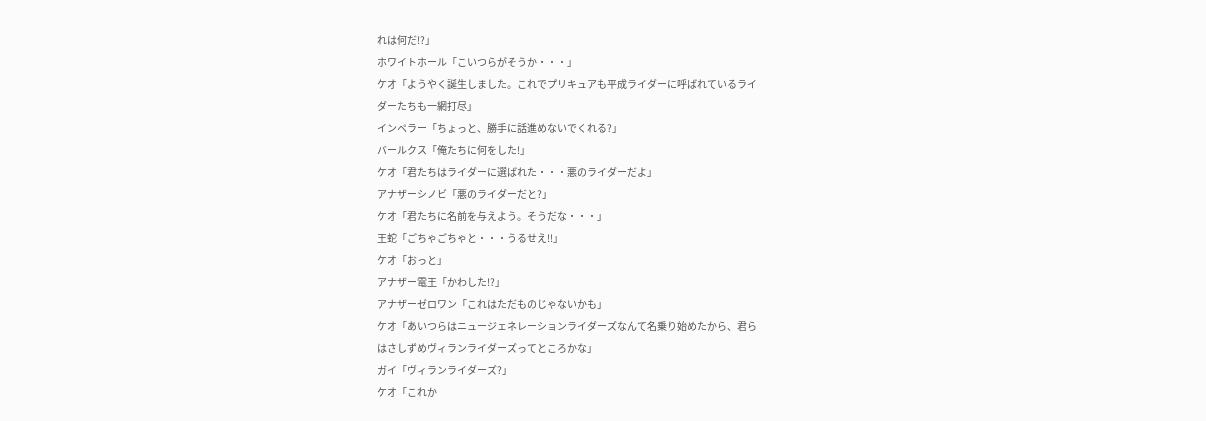れは何だ!?」
ホワイトホール「こいつらがそうか・・・」
ケオ「ようやく誕生しました。これでプリキュアも平成ライダーに呼ばれているライ
ダーたちも一網打尽」
インペラー「ちょっと、勝手に話進めないでくれる?」
バールクス「俺たちに何をした!」
ケオ「君たちはライダーに選ばれた・・・悪のライダーだよ」
アナザーシノビ「悪のライダーだと?」
ケオ「君たちに名前を与えよう。そうだな・・・」
王蛇「ごちゃごちゃと・・・うるせえ!!」
ケオ「おっと」
アナザー電王「かわした!?」
アナザーゼロワン「これはただものじゃないかも」
ケオ「あいつらはニュージェネレーションライダーズなんて名乗り始めたから、君ら
はさしずめヴィランライダーズってところかな」
ガイ「ヴィランライダーズ?」
ケオ「これか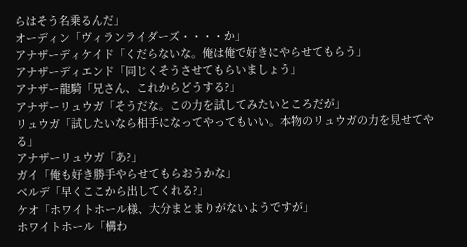らはそう名乗るんだ」
オーディン「ヴィランライダーズ・・・・か」
アナザーディケイド「くだらないな。俺は俺で好きにやらせてもらう」
アナザーディエンド「同じくそうさせてもらいましょう」
アナザー龍騎「兄さん、これからどうする?」
アナザーリュウガ「そうだな。この力を試してみたいところだが」
リュウガ「試したいなら相手になってやってもいい。本物のリュウガの力を見せてや
る」
アナザーリュウガ「あ?」
ガイ「俺も好き勝手やらせてもらおうかな」
ベルデ「早くここから出してくれる?」
ケオ「ホワイトホール様、大分まとまりがないようですが」
ホワイトホール「構わ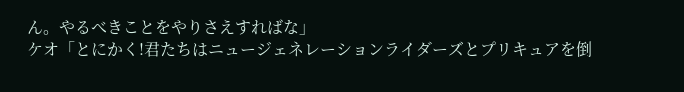ん。やるべきことをやりさえすればな」
ケオ「とにかく!君たちはニュージェネレーションライダーズとプリキュアを倒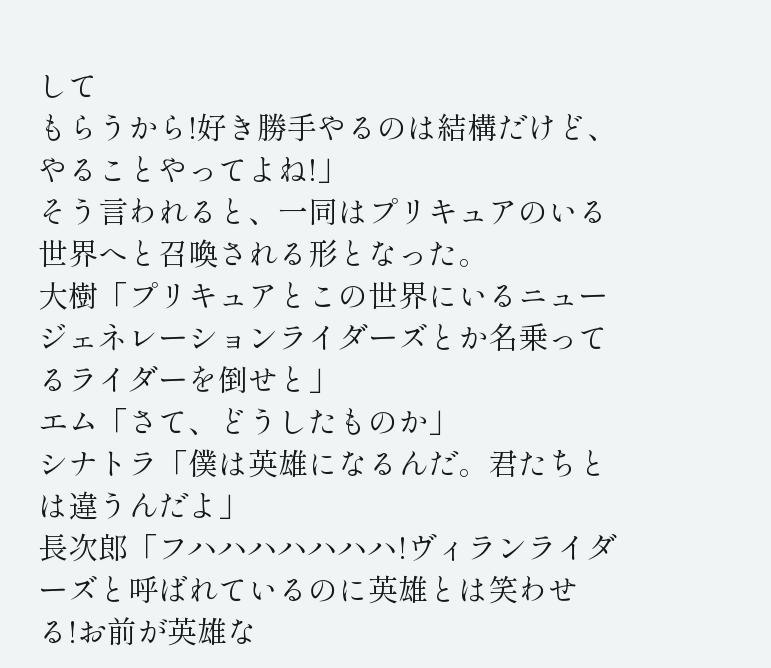して
もらうから!好き勝手やるのは結構だけど、やることやってよね!」
そう言われると、一同はプリキュアのいる世界へと召喚される形となった。
大樹「プリキュアとこの世界にいるニュージェネレーションライダーズとか名乗ってるライダーを倒せと」
エム「さて、どうしたものか」
シナトラ「僕は英雄になるんだ。君たちとは違うんだよ」
長次郎「フハハハハハハハ!ヴィランライダーズと呼ばれているのに英雄とは笑わせ
る!お前が英雄な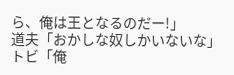ら、俺は王となるのだー!」
道夫「おかしな奴しかいないな」
トビ「俺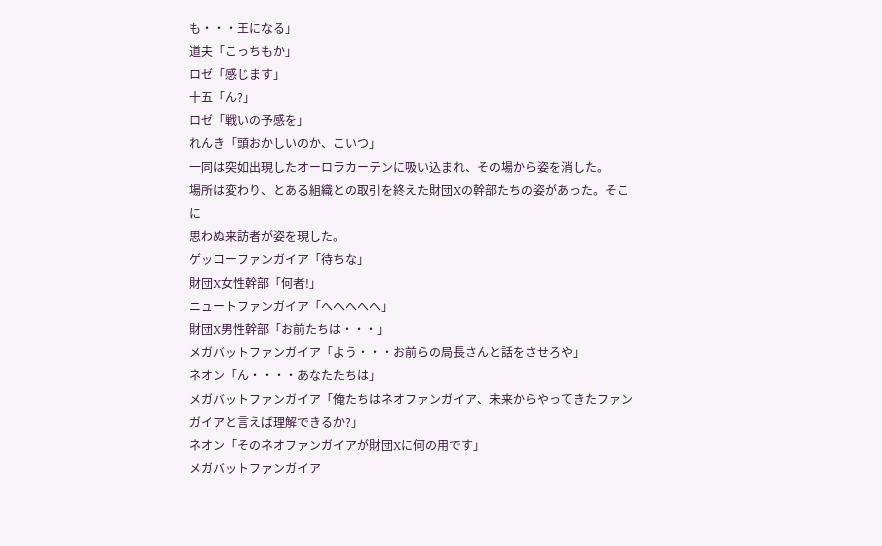も・・・王になる」
道夫「こっちもか」
ロゼ「感じます」
十五「ん?」
ロゼ「戦いの予感を」
れんき「頭おかしいのか、こいつ」
一同は突如出現したオーロラカーテンに吸い込まれ、その場から姿を消した。
場所は変わり、とある組織との取引を終えた財団Xの幹部たちの姿があった。そこに
思わぬ来訪者が姿を現した。
ゲッコーファンガイア「待ちな」
財団X女性幹部「何者!」
ニュートファンガイア「へへへへへ」
財団X男性幹部「お前たちは・・・」
メガバットファンガイア「よう・・・お前らの局長さんと話をさせろや」
ネオン「ん・・・・あなたたちは」
メガバットファンガイア「俺たちはネオファンガイア、未来からやってきたファンガイアと言えば理解できるか?」
ネオン「そのネオファンガイアが財団Xに何の用です」
メガバットファンガイア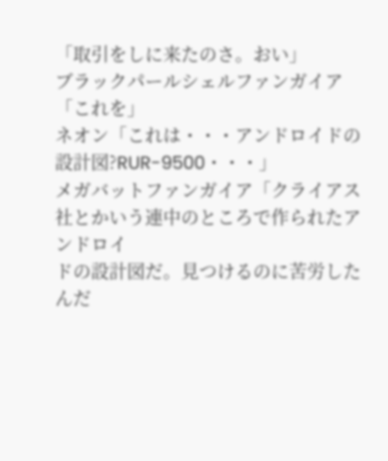「取引をしに来たのさ。おい」
ブラックパールシェルファンガイア「これを」
ネオン「これは・・・アンドロイドの設計図?RUR-9500・・・」
メガバットファンガイア「クライアス社とかいう連中のところで作られたアンドロイ
ドの設計図だ。見つけるのに苦労したんだ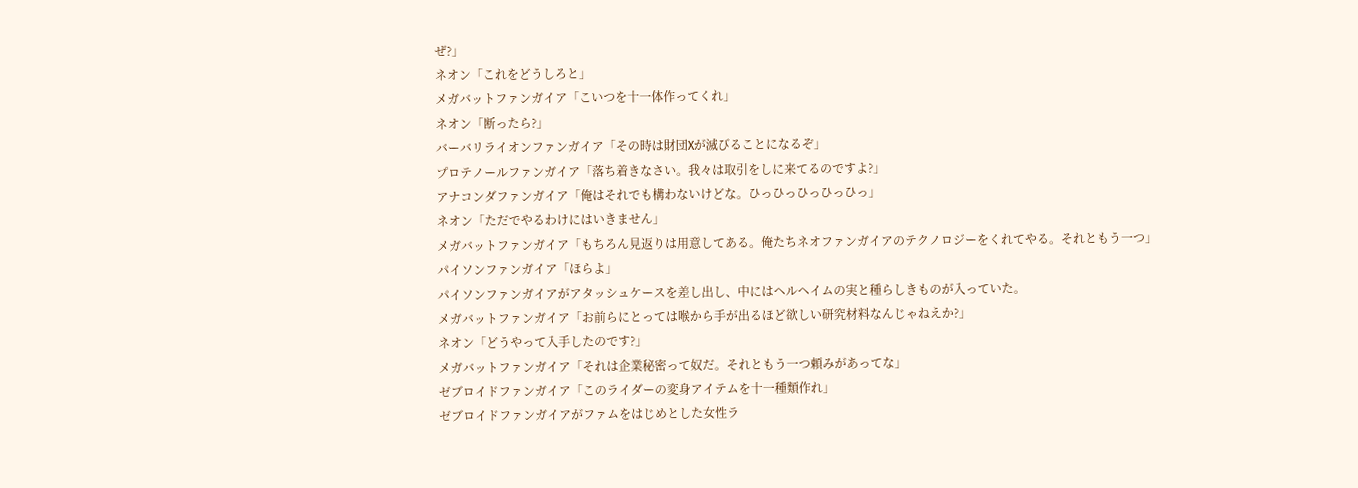ぜ?」
ネオン「これをどうしろと」
メガバットファンガイア「こいつを十一体作ってくれ」
ネオン「断ったら?」
バーバリライオンファンガイア「その時は財団Xが滅びることになるぞ」
プロテノールファンガイア「落ち着きなさい。我々は取引をしに来てるのですよ?」
アナコンダファンガイア「俺はそれでも構わないけどな。ひっひっひっひっひっ」
ネオン「ただでやるわけにはいきません」
メガバットファンガイア「もちろん見返りは用意してある。俺たちネオファンガイアのテクノロジーをくれてやる。それともう一つ」
パイソンファンガイア「ほらよ」
パイソンファンガイアがアタッシュケースを差し出し、中にはヘルヘイムの実と種らしきものが入っていた。
メガバットファンガイア「お前らにとっては喉から手が出るほど欲しい研究材料なんじゃねえか?」
ネオン「どうやって入手したのです?」
メガバットファンガイア「それは企業秘密って奴だ。それともう一つ頼みがあってな」
ゼブロイドファンガイア「このライダーの変身アイテムを十一種類作れ」
ゼブロイドファンガイアがファムをはじめとした女性ラ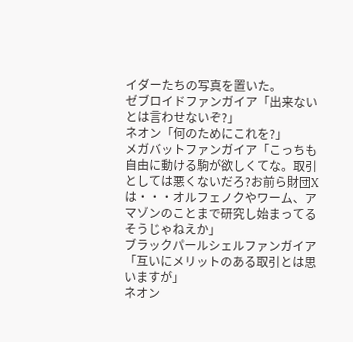イダーたちの写真を置いた。
ゼブロイドファンガイア「出来ないとは言わせないぞ?」
ネオン「何のためにこれを?」
メガバットファンガイア「こっちも自由に動ける駒が欲しくてな。取引としては悪くないだろ?お前ら財団Xは・・・オルフェノクやワーム、アマゾンのことまで研究し始まってるそうじゃねえか」
ブラックパールシェルファンガイア「互いにメリットのある取引とは思いますが」
ネオン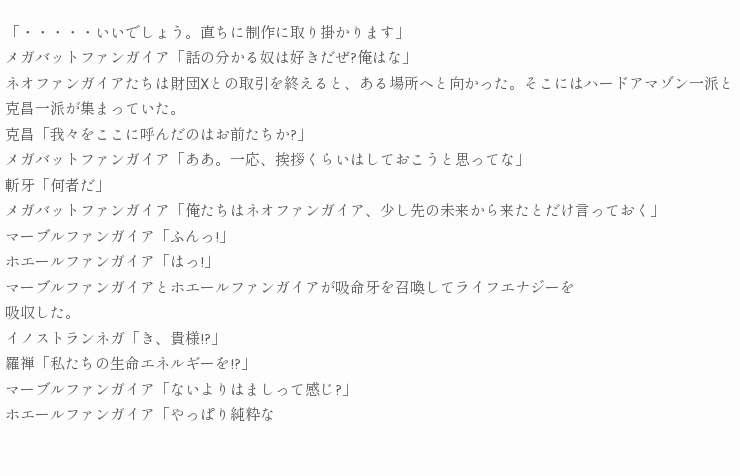「・・・・・いいでしょう。直ちに制作に取り掛かります」
メガバットファンガイア「話の分かる奴は好きだぜ?俺はな」
ネオファンガイアたちは財団Xとの取引を終えると、ある場所へと向かった。そこにはハードアマゾン一派と克昌一派が集まっていた。
克昌「我々をここに呼んだのはお前たちか?」
メガバットファンガイア「ああ。一応、挨拶くらいはしておこうと思ってな」
斬牙「何者だ」
メガバットファンガイア「俺たちはネオファンガイア、少し先の未来から来たとだけ言っておく」
マーブルファンガイア「ふんっ!」
ホエールファンガイア「はっ!」
マーブルファンガイアとホエールファンガイアが吸命牙を召喚してライフエナジーを
吸収した。
イノストランネガ「き、貴様!?」
羅禅「私たちの生命エネルギーを!?」
マーブルファンガイア「ないよりはましって感じ?」
ホエールファンガイア「やっぱり純粋な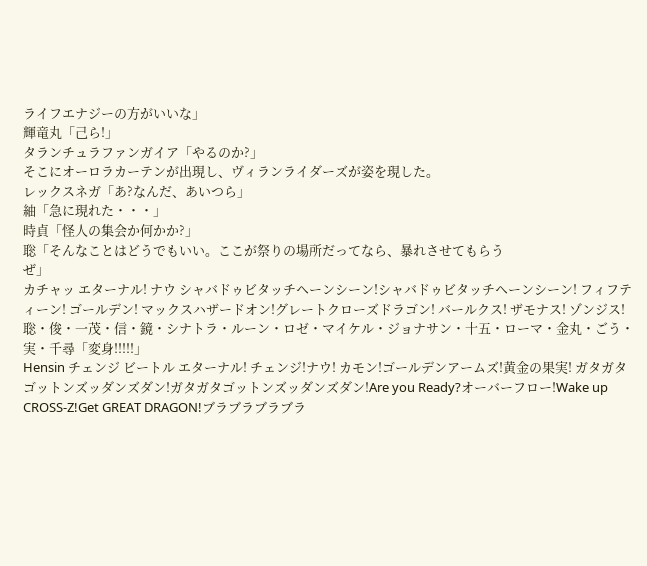ライフエナジーの方がいいな」
輝竜丸「己ら!」
タランチュラファンガイア「やるのか?」
そこにオーロラカーテンが出現し、ヴィランライダーズが姿を現した。
レックスネガ「あ?なんだ、あいつら」
紬「急に現れた・・・」
時貞「怪人の集会か何かか?」
聡「そんなことはどうでもいい。ここが祭りの場所だってなら、暴れさせてもらう
ぜ」
カチャッ エターナル! ナウ シャバドゥビタッチヘーンシーン!シャバドゥビタッチヘーンシーン! フィフティーン! ゴールデン! マックスハザードオン!グレートクローズドラゴン! バールクス! ザモナス! ゾンジス!
聡・俊・一茂・信・鏡・シナトラ・ルーン・ロゼ・マイケル・ジョナサン・十五・ローマ・金丸・ごう・実・千尋「変身!!!!!」
Hensin チェンジ ビートル エターナル! チェンジ!ナウ! カモン!ゴールデンアームズ!黄金の果実! ガタガタゴットンズッダンズダン!ガタガタゴットンズッダンズダン!Are you Ready?オーバーフロー!Wake up CROSS-Z!Get GREAT DRAGON!ブラブラブラブラ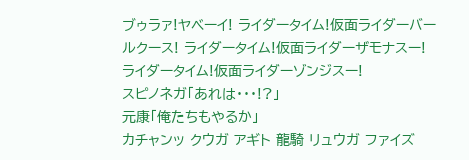ブゥラァ!ヤベーイ! ライダータイム!仮面ライダーバールクース! ライダータイム!仮面ライダーザモナスー! ライダータイム!仮面ライダーゾンジスー!
スピノネガ「あれは・・・!?」
元康「俺たちもやるか」
カチャンッ クウガ アギト 龍騎 リュウガ ファイズ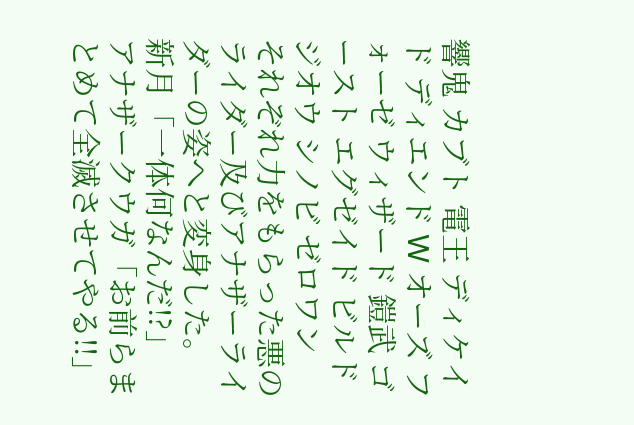響鬼 カブト 電王 ディケイド ディエンド W オーズ フォーゼ ウィザード 鎧武 ゴースト エグゼイド ビルド ジオウ シノビ ゼロワン
それぞれ力をもらった悪のライダー及びアナザーライダーの姿へと変身した。
新月「一体何なんだ!?」
アナザークウガ「お前らまとめて全滅させてやる!!」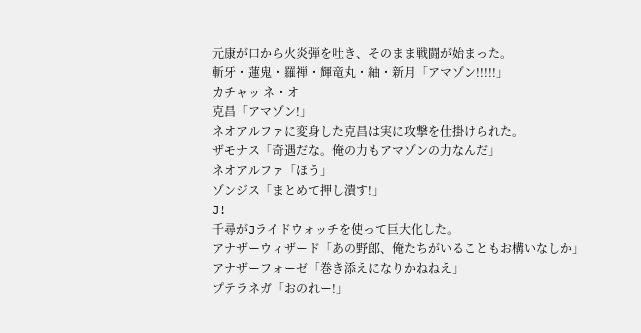元康が口から火炎弾を吐き、そのまま戦闘が始まった。
斬牙・蓮鬼・羅禅・輝竜丸・紬・新月「アマゾン!!!!!」
カチャッ ネ・オ
克昌「アマゾン!」
ネオアルファに変身した克昌は実に攻撃を仕掛けられた。
ザモナス「奇遇だな。俺の力もアマゾンの力なんだ」
ネオアルファ「ほう」
ゾンジス「まとめて押し潰す!」
J!
千尋がJライドウォッチを使って巨大化した。
アナザーウィザード「あの野郎、俺たちがいることもお構いなしか」
アナザーフォーゼ「巻き添えになりかねねえ」
プテラネガ「おのれー!」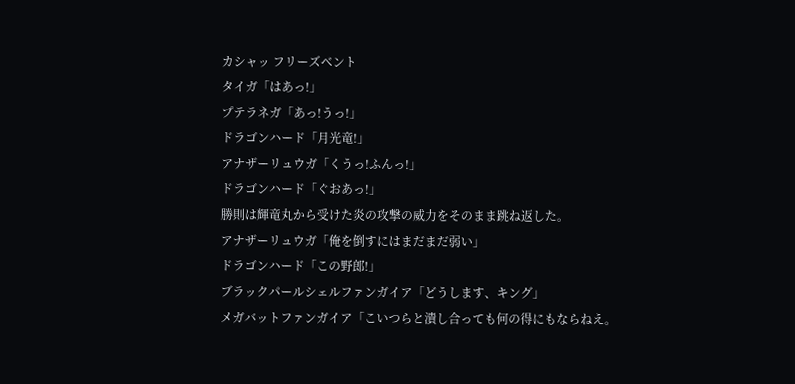カシャッ フリーズベント
タイガ「はあっ!」
プテラネガ「あっ!うっ!」
ドラゴンハード「月光竜!」
アナザーリュウガ「くうっ!ふんっ!」
ドラゴンハード「ぐおあっ!」
勝則は輝竜丸から受けた炎の攻撃の威力をそのまま跳ね返した。
アナザーリュウガ「俺を倒すにはまだまだ弱い」
ドラゴンハード「この野郎!」
ブラックパールシェルファンガイア「どうします、キング」
メガバットファンガイア「こいつらと潰し合っても何の得にもならねえ。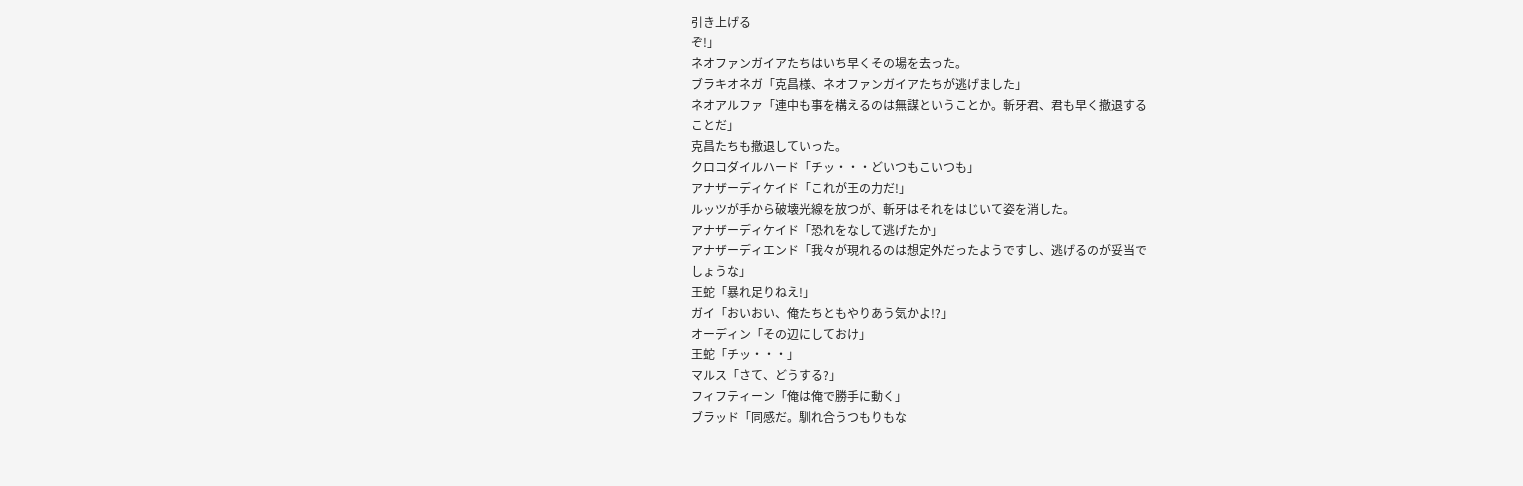引き上げる
ぞ!」
ネオファンガイアたちはいち早くその場を去った。
ブラキオネガ「克昌様、ネオファンガイアたちが逃げました」
ネオアルファ「連中も事を構えるのは無謀ということか。斬牙君、君も早く撤退する
ことだ」
克昌たちも撤退していった。
クロコダイルハード「チッ・・・どいつもこいつも」
アナザーディケイド「これが王の力だ!」
ルッツが手から破壊光線を放つが、斬牙はそれをはじいて姿を消した。
アナザーディケイド「恐れをなして逃げたか」
アナザーディエンド「我々が現れるのは想定外だったようですし、逃げるのが妥当で
しょうな」
王蛇「暴れ足りねえ!」
ガイ「おいおい、俺たちともやりあう気かよ!?」
オーディン「その辺にしておけ」
王蛇「チッ・・・」
マルス「さて、どうする?」
フィフティーン「俺は俺で勝手に動く」
ブラッド「同感だ。馴れ合うつもりもな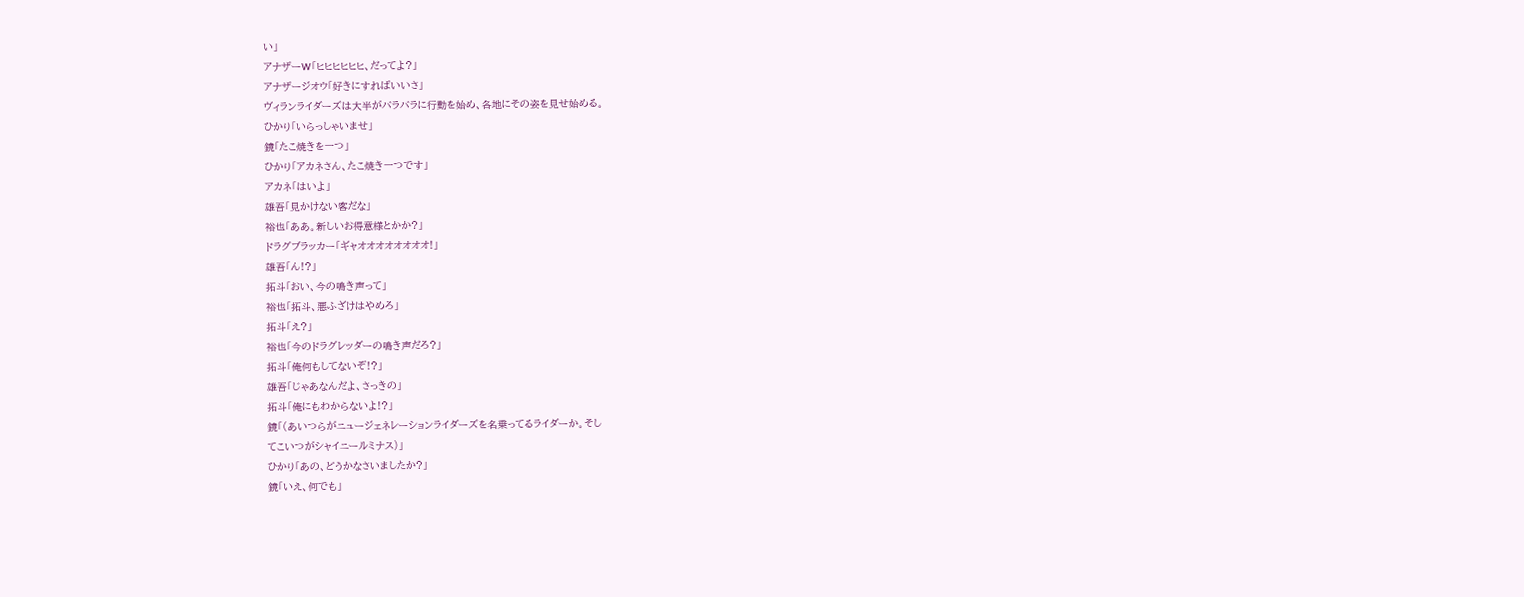い」
アナザーW「ヒヒヒヒヒヒ、だってよ?」
アナザージオウ「好きにすればいいさ」
ヴィランライダーズは大半がバラバラに行動を始め、各地にその姿を見せ始める。
ひかり「いらっしゃいませ」
鏡「たこ焼きを一つ」
ひかり「アカネさん、たこ焼き一つです」
アカネ「はいよ」
雄吾「見かけない客だな」
裕也「ああ。新しいお得意様とかか?」
ドラグブラッカー「ギャオオオオオオオオ!」
雄吾「ん!?」
拓斗「おい、今の鳴き声って」
裕也「拓斗、悪ふざけはやめろ」
拓斗「え?」
裕也「今のドラグレッダーの鳴き声だろ?」
拓斗「俺何もしてないぞ!?」
雄吾「じゃあなんだよ、さっきの」
拓斗「俺にもわからないよ!?」
鏡「(あいつらがニュージェネレーションライダーズを名乗ってるライダーか。そし
てこいつがシャイニールミナス)」
ひかり「あの、どうかなさいましたか?」
鏡「いえ、何でも」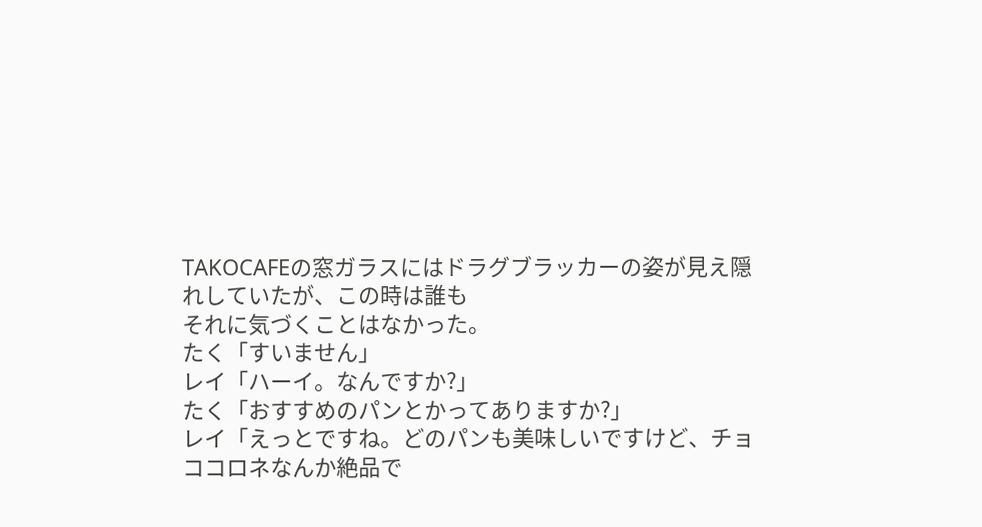TAKOCAFEの窓ガラスにはドラグブラッカーの姿が見え隠れしていたが、この時は誰も
それに気づくことはなかった。
たく「すいません」
レイ「ハーイ。なんですか?」
たく「おすすめのパンとかってありますか?」
レイ「えっとですね。どのパンも美味しいですけど、チョココロネなんか絶品で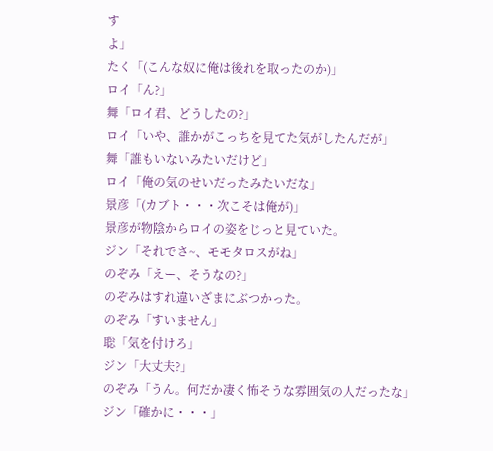す
よ」
たく「(こんな奴に俺は後れを取ったのか)」
ロイ「ん?」
舞「ロイ君、どうしたの?」
ロイ「いや、誰かがこっちを見てた気がしたんだが」
舞「誰もいないみたいだけど」
ロイ「俺の気のせいだったみたいだな」
景彦「(カブト・・・次こそは俺が)」
景彦が物陰からロイの姿をじっと見ていた。
ジン「それでさ~、モモタロスがね」
のぞみ「えー、そうなの?」
のぞみはすれ違いざまにぶつかった。
のぞみ「すいません」
聡「気を付けろ」
ジン「大丈夫?」
のぞみ「うん。何だか凄く怖そうな雰囲気の人だったな」
ジン「確かに・・・」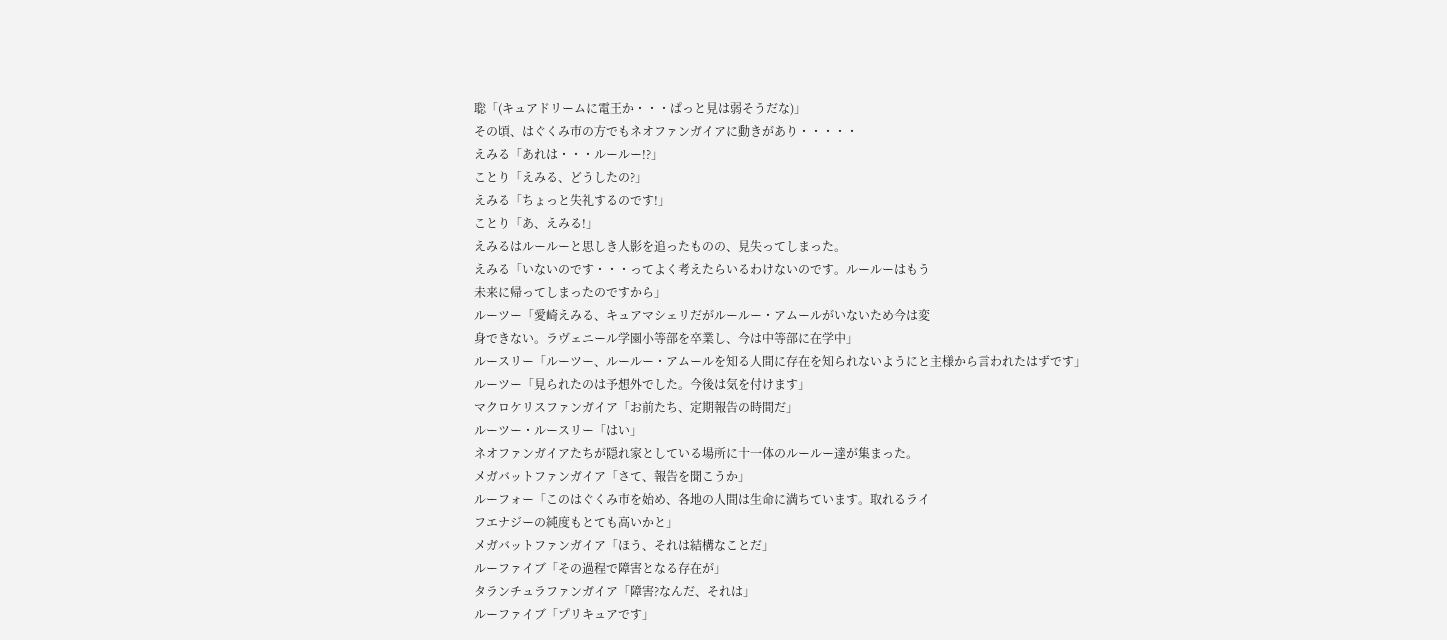聡「(キュアドリームに電王か・・・ぱっと見は弱そうだな)」
その頃、はぐくみ市の方でもネオファンガイアに動きがあり・・・・・
えみる「あれは・・・ルールー!?」
ことり「えみる、どうしたの?」
えみる「ちょっと失礼するのです!」
ことり「あ、えみる!」
えみるはルールーと思しき人影を追ったものの、見失ってしまった。
えみる「いないのです・・・ってよく考えたらいるわけないのです。ルールーはもう
未来に帰ってしまったのですから」
ルーツー「愛崎えみる、キュアマシェリだがルールー・アムールがいないため今は変
身できない。ラヴェニール学園小等部を卒業し、今は中等部に在学中」
ルースリー「ルーツー、ルールー・アムールを知る人間に存在を知られないようにと主様から言われたはずです」
ルーツー「見られたのは予想外でした。今後は気を付けます」
マクロケリスファンガイア「お前たち、定期報告の時間だ」
ルーツー・ルースリー「はい」
ネオファンガイアたちが隠れ家としている場所に十一体のルールー達が集まった。
メガバットファンガイア「さて、報告を聞こうか」
ルーフォー「このはぐくみ市を始め、各地の人間は生命に満ちています。取れるライ
フエナジーの純度もとても高いかと」
メガバットファンガイア「ほう、それは結構なことだ」
ルーファイブ「その過程で障害となる存在が」
タランチュラファンガイア「障害?なんだ、それは」
ルーファイブ「プリキュアです」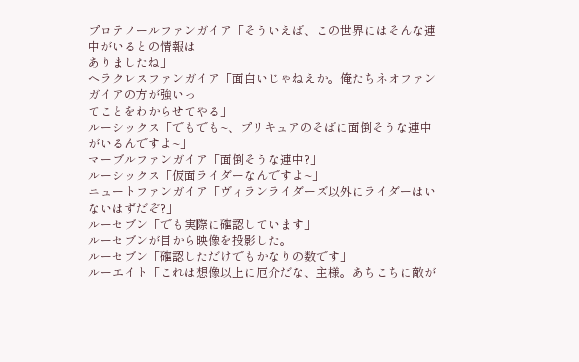プロテノールファンガイア「そういえば、この世界にはそんな連中がいるとの情報は
ありましたね」
ヘラクレスファンガイア「面白いじゃねえか。俺たちネオファンガイアの方が強いっ
てことをわからせてやる」
ルーシックス「でもでも~、プリキュアのそばに面倒そうな連中がいるんですよ~」
マーブルファンガイア「面倒そうな連中?」
ルーシックス「仮面ライダーなんですよ~」
ニュートファンガイア「ヴィランライダーズ以外にライダーはいないはずだぞ?」
ルーセブン「でも実際に確認しています」
ルーセブンが目から映像を投影した。
ルーセブン「確認しただけでもかなりの数です」
ルーエイト「これは想像以上に厄介だな、主様。あちこちに敵が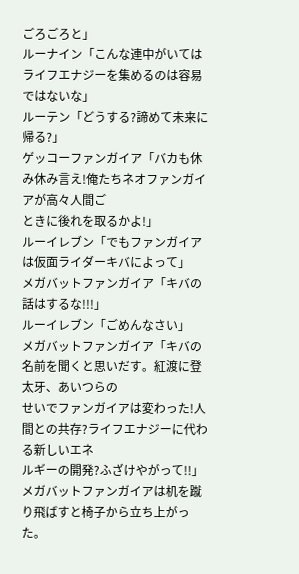ごろごろと」
ルーナイン「こんな連中がいてはライフエナジーを集めるのは容易ではないな」
ルーテン「どうする?諦めて未来に帰る?」
ゲッコーファンガイア「バカも休み休み言え!俺たちネオファンガイアが高々人間ご
ときに後れを取るかよ!」
ルーイレブン「でもファンガイアは仮面ライダーキバによって」
メガバットファンガイア「キバの話はするな!!!」
ルーイレブン「ごめんなさい」
メガバットファンガイア「キバの名前を聞くと思いだす。紅渡に登太牙、あいつらの
せいでファンガイアは変わった!人間との共存?ライフエナジーに代わる新しいエネ
ルギーの開発?ふざけやがって!!」
メガバットファンガイアは机を蹴り飛ばすと椅子から立ち上がった。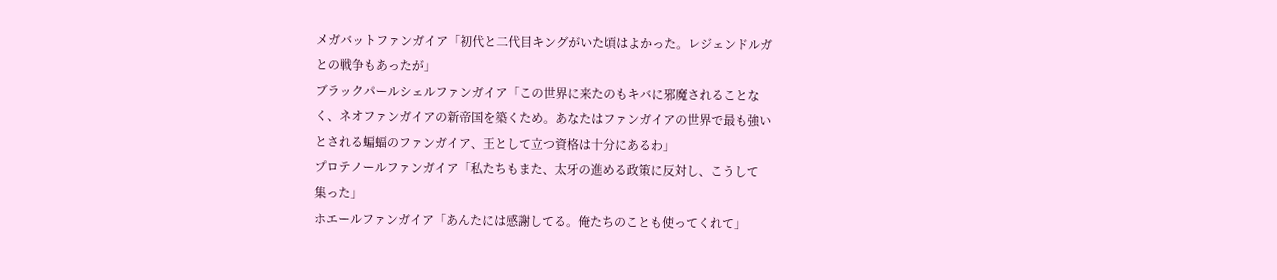メガバットファンガイア「初代と二代目キングがいた頃はよかった。レジェンドルガ
との戦争もあったが」
ブラックパールシェルファンガイア「この世界に来たのもキバに邪魔されることな
く、ネオファンガイアの新帝国を築くため。あなたはファンガイアの世界で最も強い
とされる蝙蝠のファンガイア、王として立つ資格は十分にあるわ」
プロテノールファンガイア「私たちもまた、太牙の進める政策に反対し、こうして
集った」
ホエールファンガイア「あんたには感謝してる。俺たちのことも使ってくれて」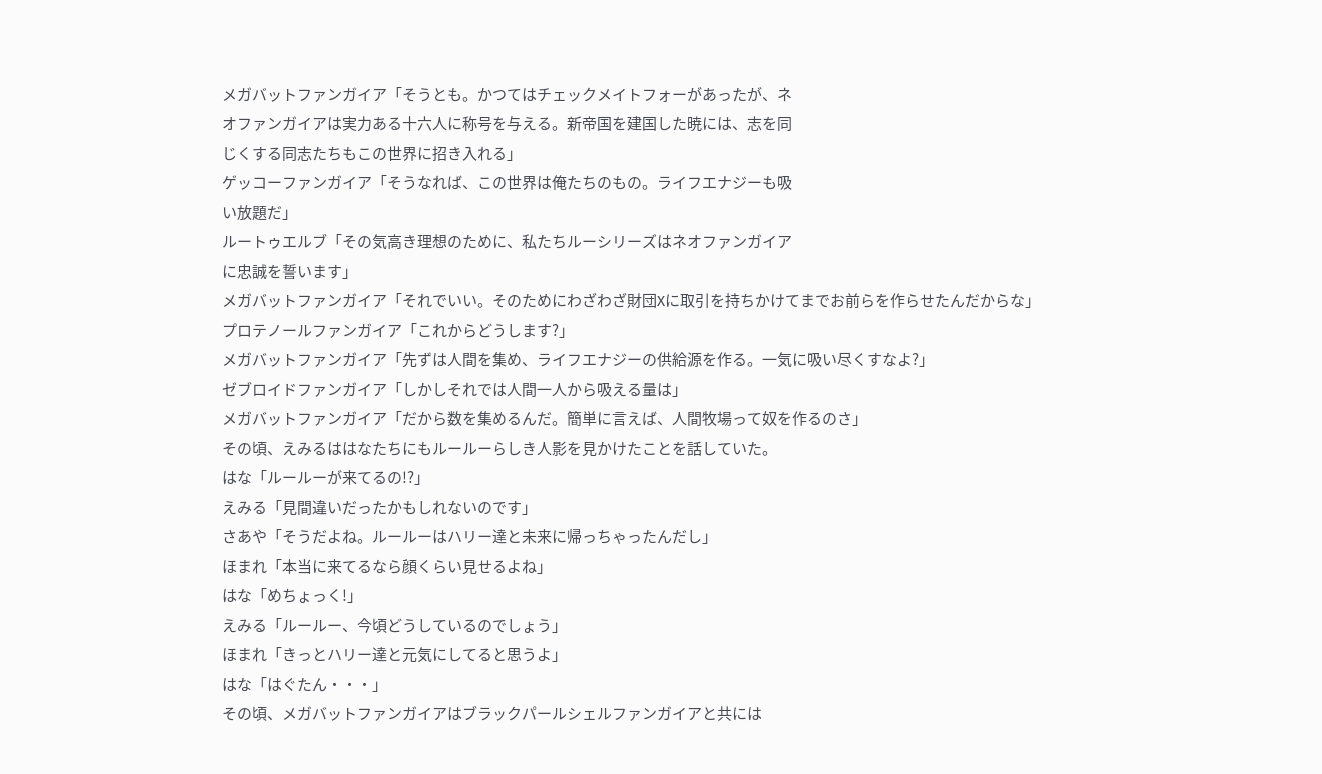メガバットファンガイア「そうとも。かつてはチェックメイトフォーがあったが、ネ
オファンガイアは実力ある十六人に称号を与える。新帝国を建国した暁には、志を同
じくする同志たちもこの世界に招き入れる」
ゲッコーファンガイア「そうなれば、この世界は俺たちのもの。ライフエナジーも吸
い放題だ」
ルートゥエルブ「その気高き理想のために、私たちルーシリーズはネオファンガイア
に忠誠を誓います」
メガバットファンガイア「それでいい。そのためにわざわざ財団Xに取引を持ちかけてまでお前らを作らせたんだからな」
プロテノールファンガイア「これからどうします?」
メガバットファンガイア「先ずは人間を集め、ライフエナジーの供給源を作る。一気に吸い尽くすなよ?」
ゼブロイドファンガイア「しかしそれでは人間一人から吸える量は」
メガバットファンガイア「だから数を集めるんだ。簡単に言えば、人間牧場って奴を作るのさ」
その頃、えみるははなたちにもルールーらしき人影を見かけたことを話していた。
はな「ルールーが来てるの!?」
えみる「見間違いだったかもしれないのです」
さあや「そうだよね。ルールーはハリー達と未来に帰っちゃったんだし」
ほまれ「本当に来てるなら顔くらい見せるよね」
はな「めちょっく!」
えみる「ルールー、今頃どうしているのでしょう」
ほまれ「きっとハリー達と元気にしてると思うよ」
はな「はぐたん・・・」
その頃、メガバットファンガイアはブラックパールシェルファンガイアと共には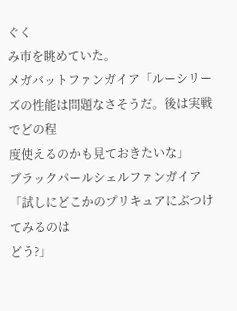ぐく
み市を眺めていた。
メガバットファンガイア「ルーシリーズの性能は問題なさそうだ。後は実戦でどの程
度使えるのかも見ておきたいな」
ブラックパールシェルファンガイア「試しにどこかのプリキュアにぶつけてみるのは
どう?」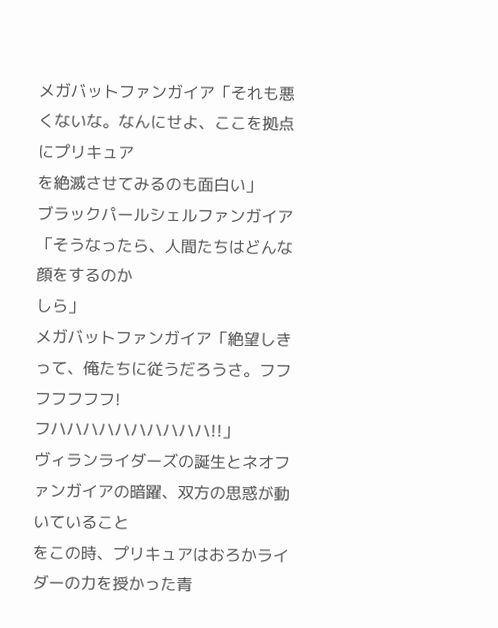メガバットファンガイア「それも悪くないな。なんにせよ、ここを拠点にプリキュア
を絶滅させてみるのも面白い」
ブラックパールシェルファンガイア「そうなったら、人間たちはどんな顔をするのか
しら」
メガバットファンガイア「絶望しきって、俺たちに従うだろうさ。フフフフフフフ!
フハハハハハハハハハハ!!」
ヴィランライダーズの誕生とネオファンガイアの暗躍、双方の思惑が動いていること
をこの時、プリキュアはおろかライダーの力を授かった青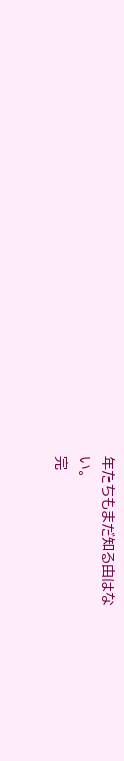年たちもまだ知る由はな
い。
完